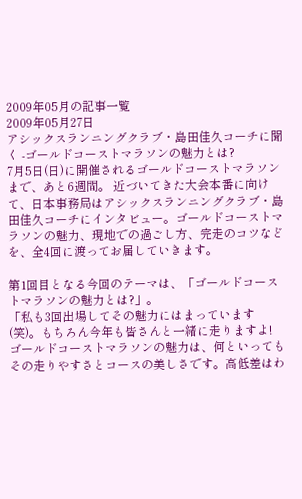2009年05月の記事一覧
2009年05月27日
アシックスランニングクラブ・島田佳久コーチに聞く -ゴールドコーストマラソンの魅力とは?
7月5日(日)に開催されるゴールドコーストマラソンまで、あと6週間。 近づいてきた大会本番に向けて、日本事務局はアシックスランニングクラブ・島田佳久コーチにインタビュー。ゴールドコーストマラソンの魅力、現地での過ごし方、完走のコツなどを、全4回に渡ってお届していきます。

第1回目となる今回のテーマは、「ゴールドコーストマラソンの魅力とは?」。
「私も3回出場してその魅力にはまっています(笑)。もちろん今年も皆さんと一緒に走りますよ!
ゴールドコーストマラソンの魅力は、何といってもその走りやすさとコースの美しさです。高低差はわ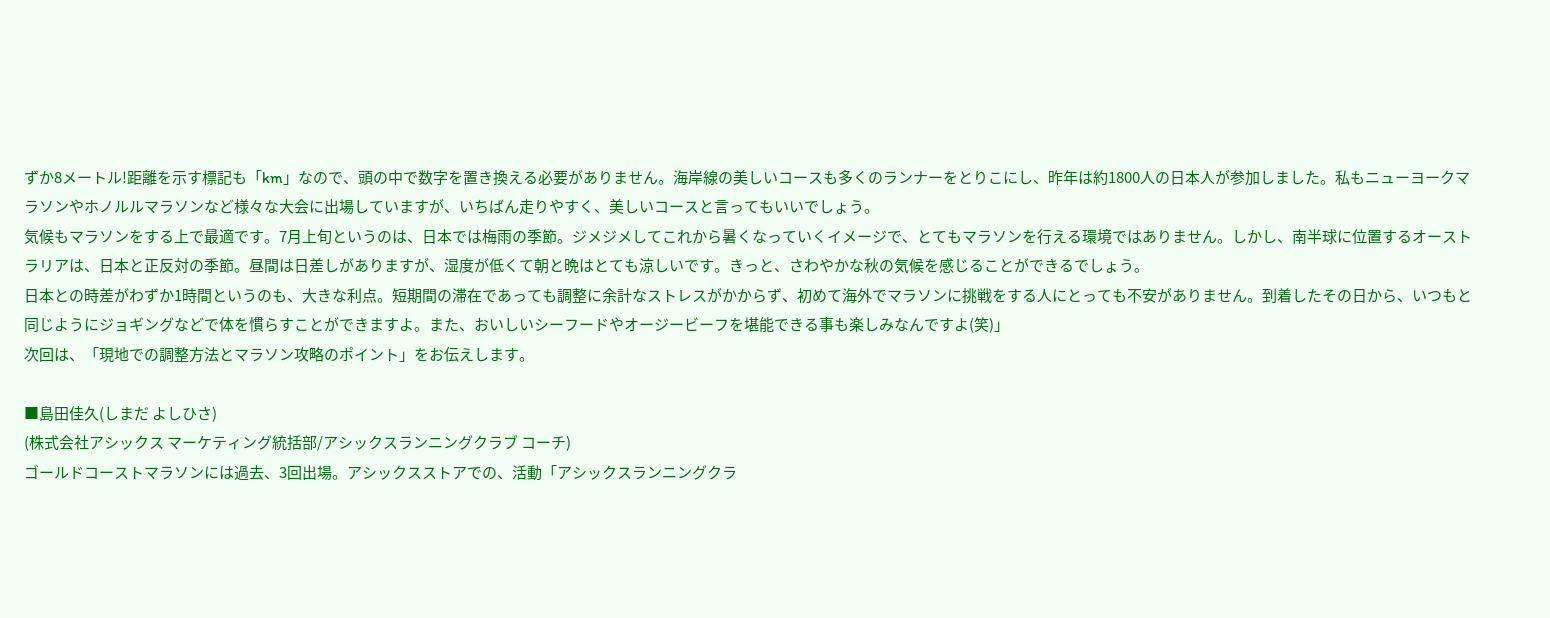ずか8メートル!距離を示す標記も「km」なので、頭の中で数字を置き換える必要がありません。海岸線の美しいコースも多くのランナーをとりこにし、昨年は約1800人の日本人が参加しました。私もニューヨークマラソンやホノルルマラソンなど様々な大会に出場していますが、いちばん走りやすく、美しいコースと言ってもいいでしょう。
気候もマラソンをする上で最適です。7月上旬というのは、日本では梅雨の季節。ジメジメしてこれから暑くなっていくイメージで、とてもマラソンを行える環境ではありません。しかし、南半球に位置するオーストラリアは、日本と正反対の季節。昼間は日差しがありますが、湿度が低くて朝と晩はとても涼しいです。きっと、さわやかな秋の気候を感じることができるでしょう。
日本との時差がわずか1時間というのも、大きな利点。短期間の滞在であっても調整に余計なストレスがかからず、初めて海外でマラソンに挑戦をする人にとっても不安がありません。到着したその日から、いつもと同じようにジョギングなどで体を慣らすことができますよ。また、おいしいシーフードやオージービーフを堪能できる事も楽しみなんですよ(笑)」
次回は、「現地での調整方法とマラソン攻略のポイント」をお伝えします。

■島田佳久(しまだ よしひさ)
(株式会社アシックス マーケティング統括部/アシックスランニングクラブ コーチ)
ゴールドコーストマラソンには過去、3回出場。アシックスストアでの、活動「アシックスランニングクラ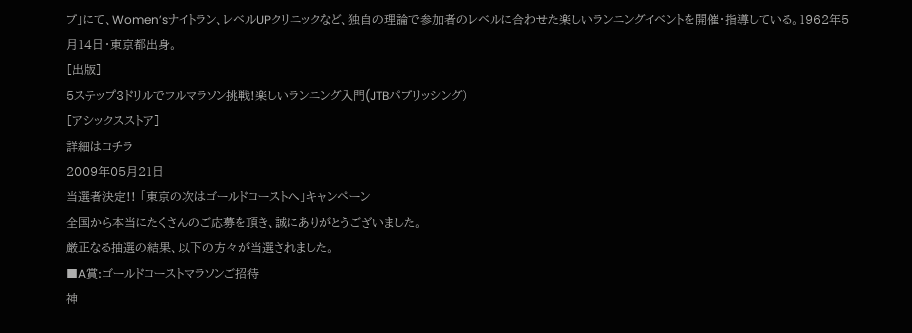ブ」にて、Women’sナイトラン、レベルUPクリニックなど、独自の理論で参加者のレベルに合わせた楽しいランニングイベントを開催・指導している。1962年5月14日・東京都出身。
[出版]
5ステップ3ドリルでフルマラソン挑戦!楽しいランニング入門(JTBパブリッシング)
[アシックスストア]
詳細はコチラ
2009年05月21日
当選者決定!! 「東京の次はゴールドコーストへ」キャンペーン
全国から本当にたくさんのご応募を頂き、誠にありがとうございました。
厳正なる抽選の結果、以下の方々が当選されました。
■A賞:ゴールドコーストマラソンご招待
神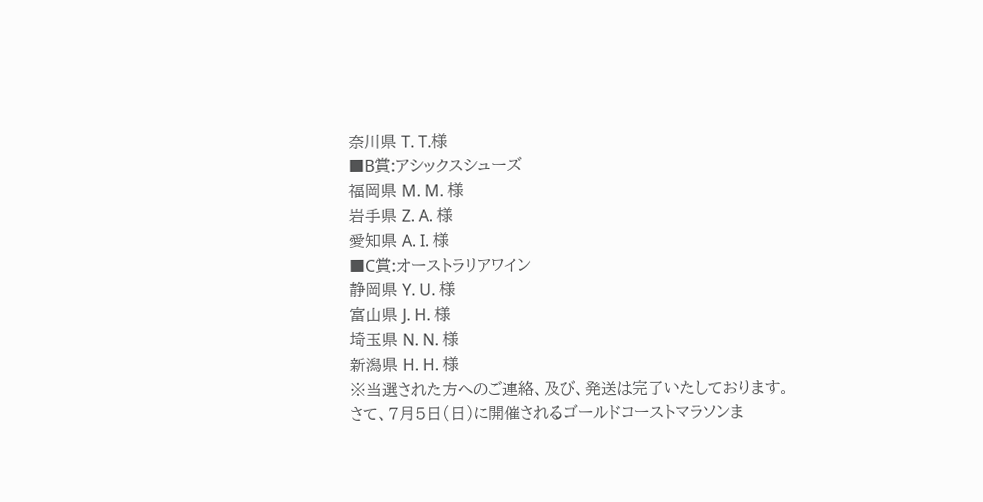奈川県 T. T.様
■B賞:アシックスシューズ
福岡県 M. M. 様
岩手県 Z. A. 様
愛知県 A. I. 様
■C賞:オーストラリアワイン
静岡県 Y. U. 様
富山県 J. H. 様
埼玉県 N. N. 様
新潟県 H. H. 様
※当選された方へのご連絡、及び、発送は完了いたしております。
さて、7月5日(日)に開催されるゴールドコーストマラソンま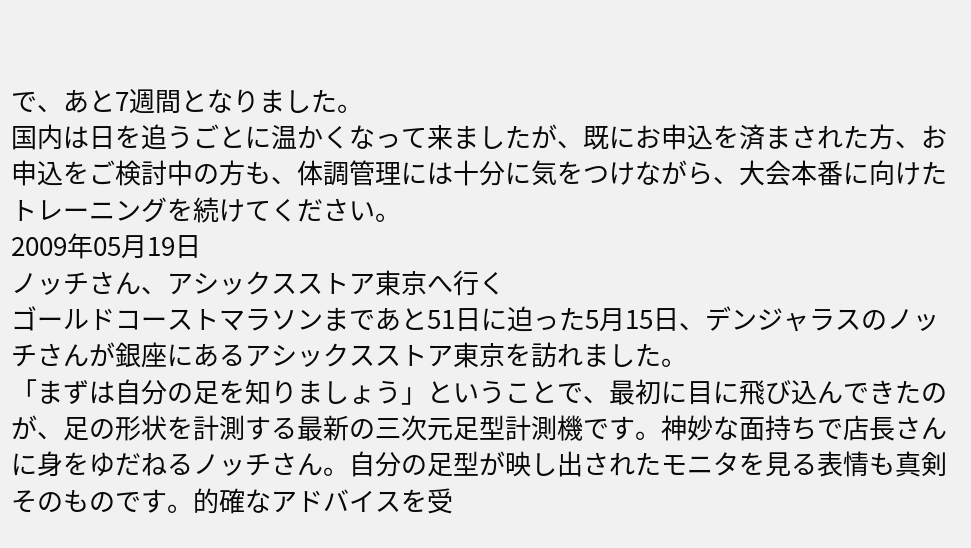で、あと7週間となりました。
国内は日を追うごとに温かくなって来ましたが、既にお申込を済まされた方、お申込をご検討中の方も、体調管理には十分に気をつけながら、大会本番に向けたトレーニングを続けてください。
2009年05月19日
ノッチさん、アシックスストア東京へ行く
ゴールドコーストマラソンまであと51日に迫った5月15日、デンジャラスのノッチさんが銀座にあるアシックスストア東京を訪れました。
「まずは自分の足を知りましょう」ということで、最初に目に飛び込んできたのが、足の形状を計測する最新の三次元足型計測機です。神妙な面持ちで店長さんに身をゆだねるノッチさん。自分の足型が映し出されたモニタを見る表情も真剣そのものです。的確なアドバイスを受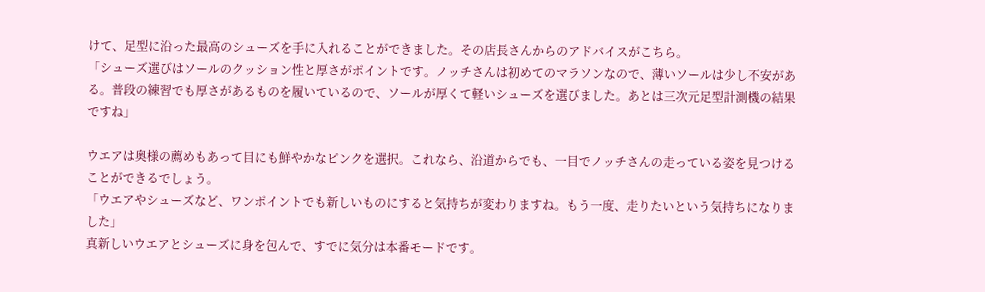けて、足型に沿った最高のシューズを手に入れることができました。その店長さんからのアドバイスがこちら。
「シューズ選びはソールのクッション性と厚さがポイントです。ノッチさんは初めてのマラソンなので、薄いソールは少し不安がある。普段の練習でも厚さがあるものを履いているので、ソールが厚くて軽いシューズを選びました。あとは三次元足型計測機の結果ですね」

ウエアは奥様の薦めもあって目にも鮮やかなピンクを選択。これなら、沿道からでも、一目でノッチさんの走っている姿を見つけることができるでしょう。
「ウエアやシューズなど、ワンポイントでも新しいものにすると気持ちが変わりますね。もう一度、走りたいという気持ちになりました」
真新しいウエアとシューズに身を包んで、すでに気分は本番モードです。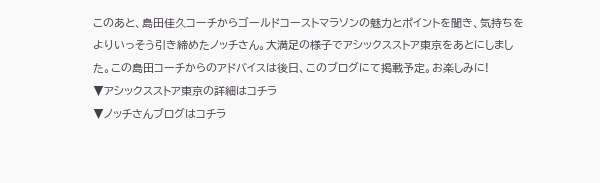このあと、島田佳久コーチからゴールドコーストマラソンの魅力とポイントを聞き、気持ちをよりいっそう引き締めたノッチさん。大満足の様子でアシックスストア東京をあとにしました。この島田コーチからのアドバイスは後日、このブログにて掲載予定。お楽しみに!
▼アシックスストア東京の詳細はコチラ
▼ノッチさんブログはコチラ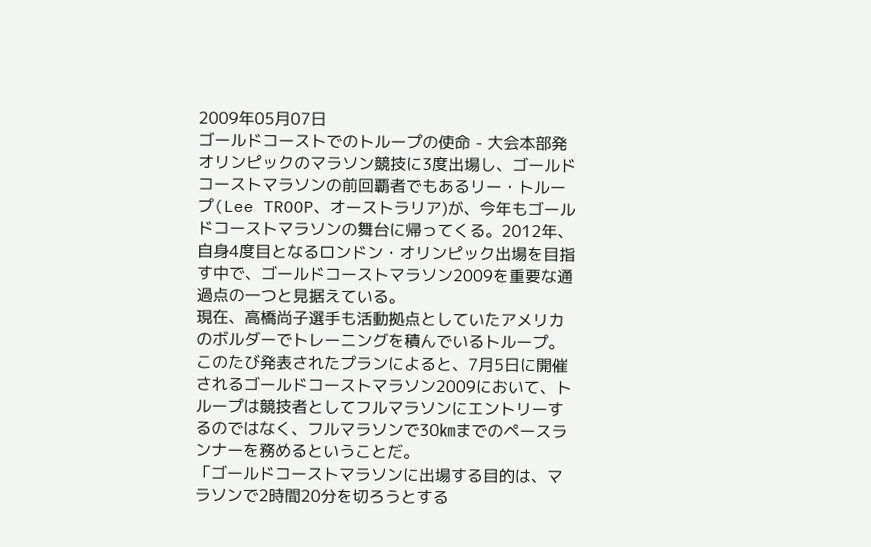2009年05月07日
ゴールドコーストでのトループの使命 - 大会本部発
オリンピックのマラソン競技に3度出場し、ゴールドコーストマラソンの前回覇者でもあるリー・トループ(Lee TROOP、オーストラリア)が、今年もゴールドコーストマラソンの舞台に帰ってくる。2012年、自身4度目となるロンドン・オリンピック出場を目指す中で、ゴールドコーストマラソン2009を重要な通過点の一つと見据えている。
現在、高橋尚子選手も活動拠点としていたアメリカのボルダーでトレーニングを積んでいるトループ。このたび発表されたプランによると、7月5日に開催されるゴールドコーストマラソン2009において、トループは競技者としてフルマラソンにエントリーするのではなく、フルマラソンで30㎞までのペースランナーを務めるということだ。
「ゴールドコーストマラソンに出場する目的は、マラソンで2時間20分を切ろうとする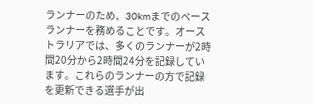ランナーのため、30kmまでのペースランナーを務めることです。オーストラリアでは、多くのランナーが2時間20分から2時間24分を記録しています。これらのランナーの方で記録を更新できる選手が出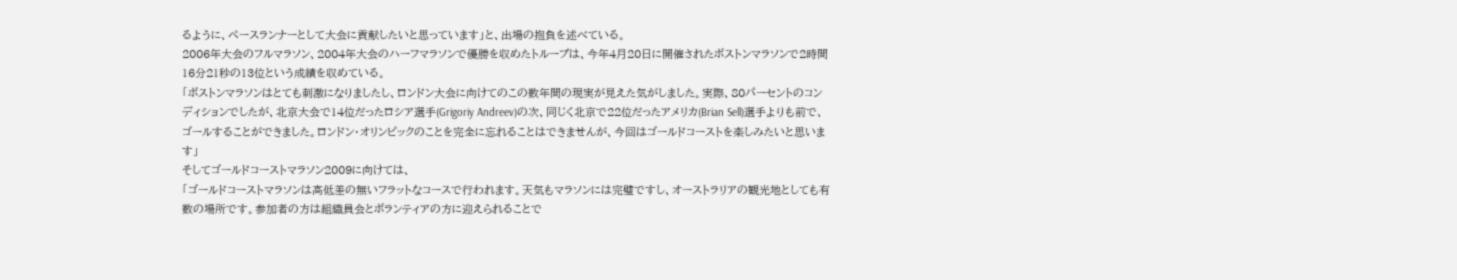るように、ペースランナーとして大会に貢献したいと思っています」と、出場の抱負を述べている。
2006年大会のフルマラソン、2004年大会のハーフマラソンで優勝を収めたトループは、今年4月20日に開催されたボストンマラソンで2時間16分21秒の13位という成績を収めている。
「ボストンマラソンはとても刺激になりましたし、ロンドン大会に向けてのこの数年間の現実が見えた気がしました。実際、80パーセントのコンディションでしたが、北京大会で14位だったロシア選手(Grigoriy Andreev)の次、同じく北京で22位だったアメリカ(Brian Sell)選手よりも前で、ゴールすることができました。ロンドン・オリンピックのことを完全に忘れることはできませんが、今回はゴールドコーストを楽しみたいと思います」
そしてゴールドコーストマラソン2009に向けては、
「ゴールドコーストマラソンは高低差の無いフラットなコースで行われます。天気もマラソンには完璧ですし、オーストラリアの観光地としても有数の場所です。参加者の方は組織員会とボランティアの方に迎えられることで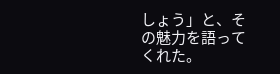しょう」と、その魅力を語ってくれた。